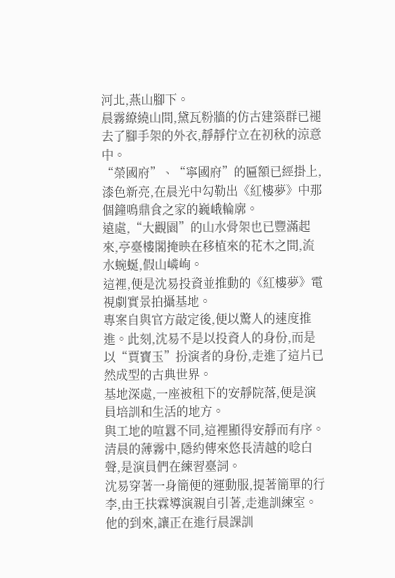河北,燕山腳下。
晨霧繚繞山間,黛瓦粉牆的仿古建築群已褪去了腳手架的外衣,靜靜佇立在初秋的涼意中。
“榮國府”、“寧國府”的匾額已經掛上,漆色新亮,在晨光中勾勒出《紅樓夢》中那個鐘鳴鼎食之家的巍峨輪廓。
遠處,“大觀園”的山水骨架也已豐滿起來,亭臺樓閣掩映在移植來的花木之間,流水蜿蜒,假山嶙峋。
這裡,便是沈易投資並推動的《紅樓夢》電視劇實景拍攝基地。
專案自與官方敲定後,便以驚人的速度推進。此刻,沈易不是以投資人的身份,而是以“賈寶玉”扮演者的身份,走進了這片已然成型的古典世界。
基地深處,一座被租下的安靜院落,便是演員培訓和生活的地方。
與工地的喧囂不同,這裡顯得安靜而有序。
清晨的薄霧中,隱約傳來悠長清越的唸白聲,是演員們在練習臺詞。
沈易穿著一身簡便的運動服,提著簡單的行李,由王扶霖導演親自引著,走進訓練室。
他的到來,讓正在進行晨課訓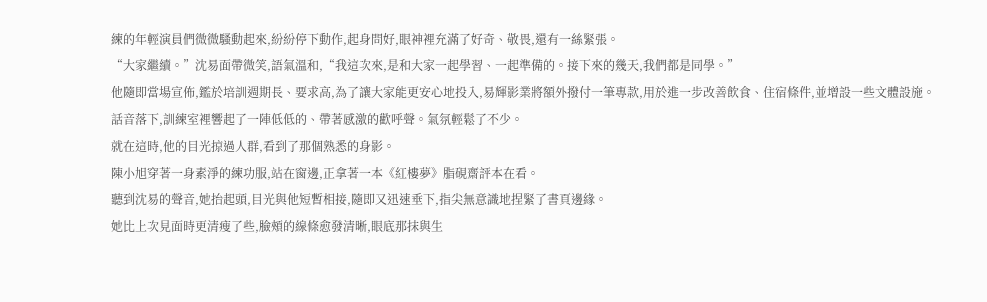練的年輕演員們微微騷動起來,紛紛停下動作,起身問好,眼神裡充滿了好奇、敬畏,還有一絲緊張。
“大家繼續。”沈易面帶微笑,語氣溫和,“我這次來,是和大家一起學習、一起準備的。接下來的幾天,我們都是同學。”
他隨即當場宣佈,鑑於培訓週期長、要求高,為了讓大家能更安心地投入,易輝影業將額外撥付一筆專款,用於進一步改善飲食、住宿條件,並增設一些文體設施。
話音落下,訓練室裡響起了一陣低低的、帶著感激的歡呼聲。氣氛輕鬆了不少。
就在這時,他的目光掠過人群,看到了那個熟悉的身影。
陳小旭穿著一身素淨的練功服,站在窗邊,正拿著一本《紅樓夢》脂硯齋評本在看。
聽到沈易的聲音,她抬起頭,目光與他短暫相接,隨即又迅速垂下,指尖無意識地捏緊了書頁邊緣。
她比上次見面時更清瘦了些,臉頰的線條愈發清晰,眼底那抹與生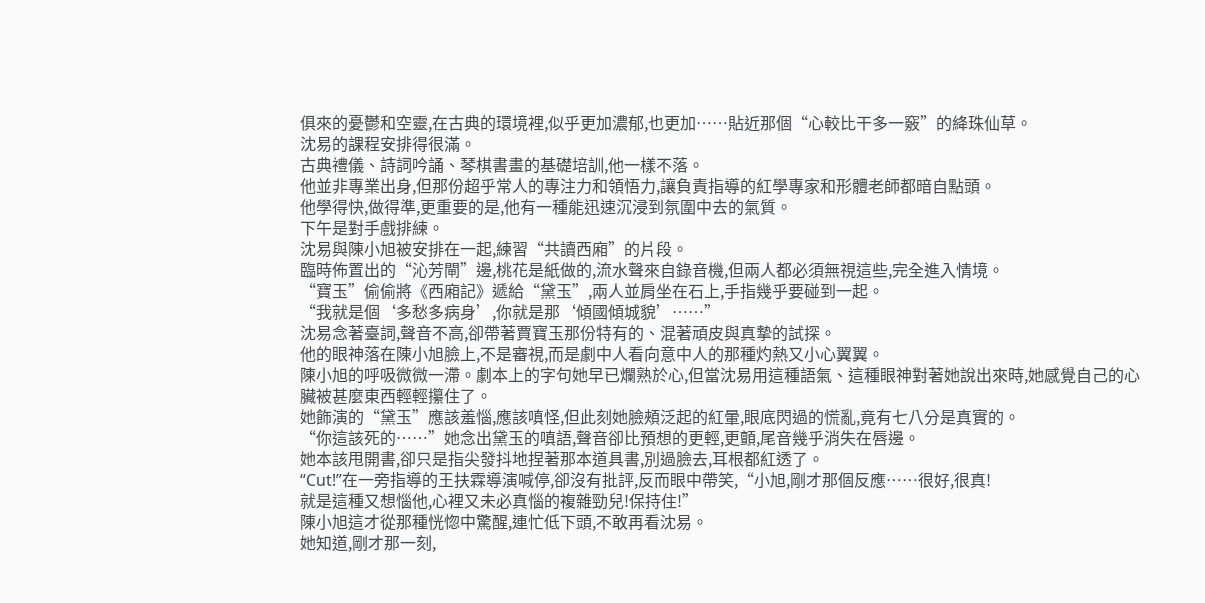俱來的憂鬱和空靈,在古典的環境裡,似乎更加濃郁,也更加……貼近那個“心較比干多一竅”的絳珠仙草。
沈易的課程安排得很滿。
古典禮儀、詩詞吟誦、琴棋書畫的基礎培訓,他一樣不落。
他並非專業出身,但那份超乎常人的專注力和領悟力,讓負責指導的紅學專家和形體老師都暗自點頭。
他學得快,做得準,更重要的是,他有一種能迅速沉浸到氛圍中去的氣質。
下午是對手戲排練。
沈易與陳小旭被安排在一起,練習“共讀西廂”的片段。
臨時佈置出的“沁芳閘”邊,桃花是紙做的,流水聲來自錄音機,但兩人都必須無視這些,完全進入情境。
“寶玉”偷偷將《西廂記》遞給“黛玉”,兩人並肩坐在石上,手指幾乎要碰到一起。
“我就是個‘多愁多病身’,你就是那‘傾國傾城貌’……”
沈易念著臺詞,聲音不高,卻帶著賈寶玉那份特有的、混著頑皮與真摯的試探。
他的眼神落在陳小旭臉上,不是審視,而是劇中人看向意中人的那種灼熱又小心翼翼。
陳小旭的呼吸微微一滯。劇本上的字句她早已爛熟於心,但當沈易用這種語氣、這種眼神對著她說出來時,她感覺自己的心臟被甚麼東西輕輕攥住了。
她飾演的“黛玉”應該羞惱,應該嗔怪,但此刻她臉頰泛起的紅暈,眼底閃過的慌亂,竟有七八分是真實的。
“你這該死的……”她念出黛玉的嗔語,聲音卻比預想的更輕,更顫,尾音幾乎消失在唇邊。
她本該甩開書,卻只是指尖發抖地捏著那本道具書,別過臉去,耳根都紅透了。
“Cut!”在一旁指導的王扶霖導演喊停,卻沒有批評,反而眼中帶笑,“小旭,剛才那個反應……很好,很真!
就是這種又想惱他,心裡又未必真惱的複雜勁兒!保持住!”
陳小旭這才從那種恍惚中驚醒,連忙低下頭,不敢再看沈易。
她知道,剛才那一刻,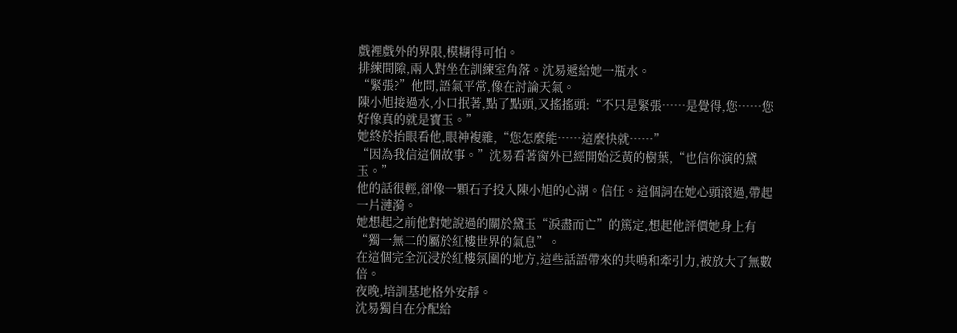戲裡戲外的界限,模糊得可怕。
排練間隙,兩人對坐在訓練室角落。沈易遞給她一瓶水。
“緊張?”他問,語氣平常,像在討論天氣。
陳小旭接過水,小口抿著,點了點頭,又搖搖頭:“不只是緊張……是覺得,您……您好像真的就是寶玉。”
她終於抬眼看他,眼神複雜,“您怎麼能……這麼快就……”
“因為我信這個故事。”沈易看著窗外已經開始泛黃的樹葉,“也信你演的黛玉。”
他的話很輕,卻像一顆石子投入陳小旭的心湖。信任。這個詞在她心頭滾過,帶起一片漣漪。
她想起之前他對她說過的關於黛玉“淚盡而亡”的篤定,想起他評價她身上有“獨一無二的屬於紅樓世界的氣息”。
在這個完全沉浸於紅樓氛圍的地方,這些話語帶來的共鳴和牽引力,被放大了無數倍。
夜晚,培訓基地格外安靜。
沈易獨自在分配給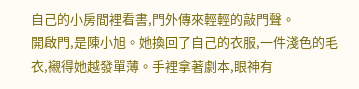自己的小房間裡看書,門外傳來輕輕的敲門聲。
開啟門,是陳小旭。她換回了自己的衣服,一件淺色的毛衣,襯得她越發單薄。手裡拿著劇本,眼神有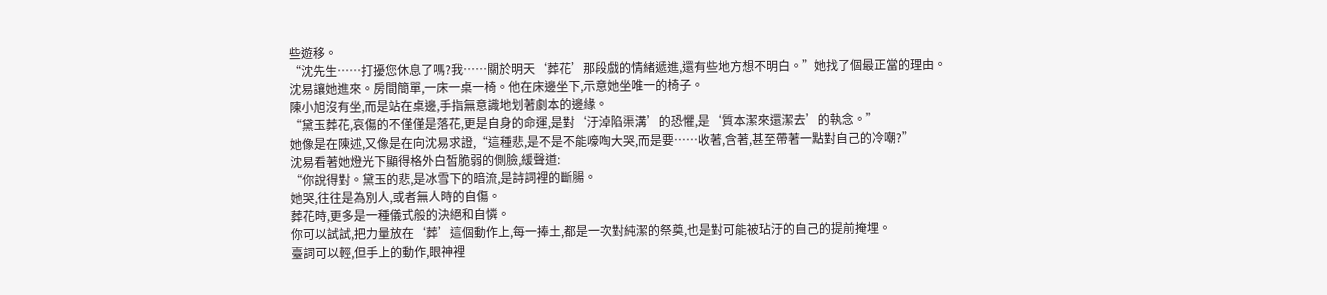些遊移。
“沈先生……打擾您休息了嗎?我……關於明天‘葬花’那段戲的情緒遞進,還有些地方想不明白。”她找了個最正當的理由。
沈易讓她進來。房間簡單,一床一桌一椅。他在床邊坐下,示意她坐唯一的椅子。
陳小旭沒有坐,而是站在桌邊,手指無意識地划著劇本的邊緣。
“黛玉葬花,哀傷的不僅僅是落花,更是自身的命運,是對‘汙淖陷渠溝’的恐懼,是‘質本潔來還潔去’的執念。”
她像是在陳述,又像是在向沈易求證,“這種悲,是不是不能嚎啕大哭,而是要……收著,含著,甚至帶著一點對自己的冷嘲?”
沈易看著她燈光下顯得格外白皙脆弱的側臉,緩聲道:
“你說得對。黛玉的悲,是冰雪下的暗流,是詩詞裡的斷腸。
她哭,往往是為別人,或者無人時的自傷。
葬花時,更多是一種儀式般的決絕和自憐。
你可以試試,把力量放在‘葬’這個動作上,每一捧土,都是一次對純潔的祭奠,也是對可能被玷汙的自己的提前掩埋。
臺詞可以輕,但手上的動作,眼神裡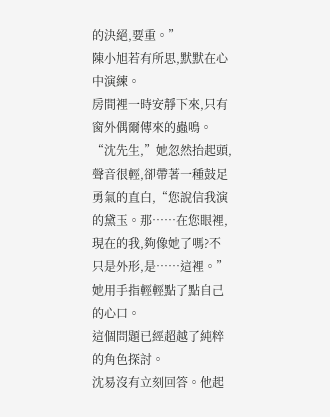的決絕,要重。”
陳小旭若有所思,默默在心中演練。
房間裡一時安靜下來,只有窗外偶爾傳來的蟲鳴。
“沈先生,”她忽然抬起頭,聲音很輕,卻帶著一種鼓足勇氣的直白,“您說信我演的黛玉。那……在您眼裡,現在的我,夠像她了嗎?不只是外形,是……這裡。”
她用手指輕輕點了點自己的心口。
這個問題已經超越了純粹的角色探討。
沈易沒有立刻回答。他起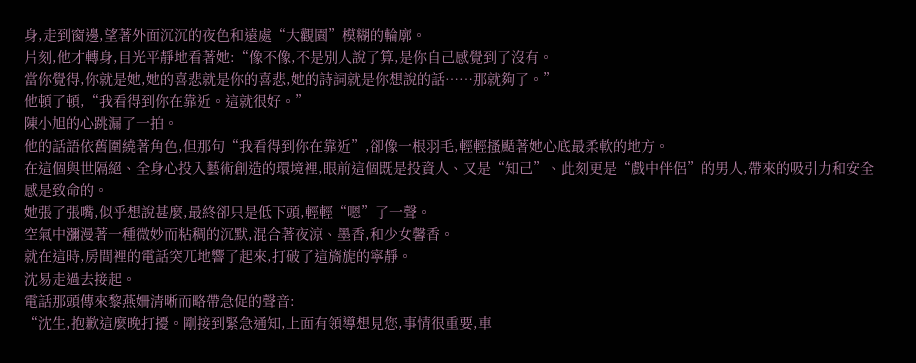身,走到窗邊,望著外面沉沉的夜色和遠處“大觀園”模糊的輪廓。
片刻,他才轉身,目光平靜地看著她:“像不像,不是別人說了算,是你自己感覺到了沒有。
當你覺得,你就是她,她的喜悲就是你的喜悲,她的詩詞就是你想說的話……那就夠了。”
他頓了頓,“我看得到你在靠近。這就很好。”
陳小旭的心跳漏了一拍。
他的話語依舊圍繞著角色,但那句“我看得到你在靠近”,卻像一根羽毛,輕輕搔颳著她心底最柔軟的地方。
在這個與世隔絕、全身心投入藝術創造的環境裡,眼前這個既是投資人、又是“知己”、此刻更是“戲中伴侶”的男人,帶來的吸引力和安全感是致命的。
她張了張嘴,似乎想說甚麼,最終卻只是低下頭,輕輕“嗯”了一聲。
空氣中瀰漫著一種微妙而粘稠的沉默,混合著夜涼、墨香,和少女馨香。
就在這時,房間裡的電話突兀地響了起來,打破了這旖旎的寧靜。
沈易走過去接起。
電話那頭傳來黎燕姍清晰而略帶急促的聲音:
“沈生,抱歉這麼晚打擾。剛接到緊急通知,上面有領導想見您,事情很重要,車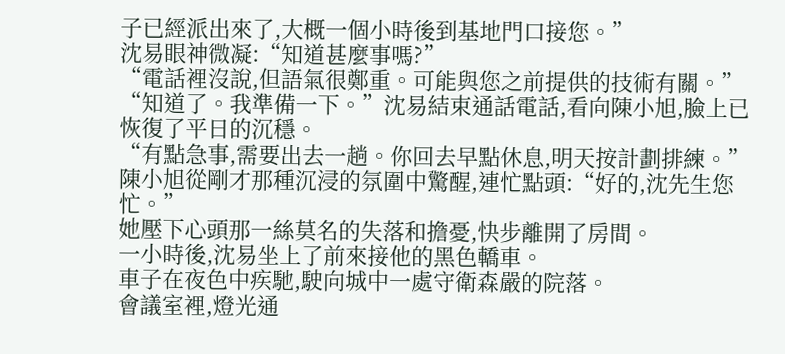子已經派出來了,大概一個小時後到基地門口接您。”
沈易眼神微凝:“知道甚麼事嗎?”
“電話裡沒說,但語氣很鄭重。可能與您之前提供的技術有關。”
“知道了。我準備一下。”沈易結束通話電話,看向陳小旭,臉上已恢復了平日的沉穩。
“有點急事,需要出去一趟。你回去早點休息,明天按計劃排練。”
陳小旭從剛才那種沉浸的氛圍中驚醒,連忙點頭:“好的,沈先生您忙。”
她壓下心頭那一絲莫名的失落和擔憂,快步離開了房間。
一小時後,沈易坐上了前來接他的黑色轎車。
車子在夜色中疾馳,駛向城中一處守衛森嚴的院落。
會議室裡,燈光通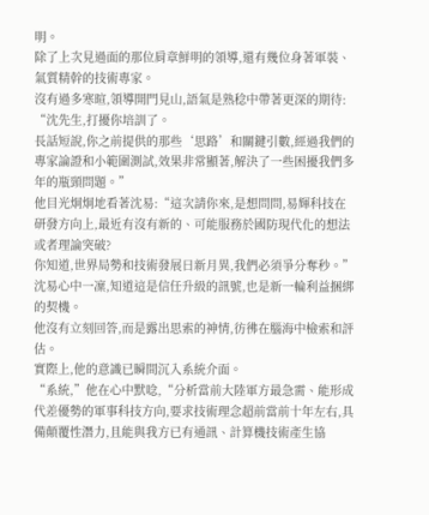明。
除了上次見過面的那位肩章鮮明的領導,還有幾位身著軍裝、氣質精幹的技術專家。
沒有過多寒暄,領導開門見山,語氣是熟稔中帶著更深的期待:
“沈先生,打擾你培訓了。
長話短說,你之前提供的那些‘思路’和關鍵引數,經過我們的專家論證和小範圍測試,效果非常顯著,解決了一些困擾我們多年的瓶頸問題。”
他目光炯炯地看著沈易:“這次請你來,是想問問,易輝科技在研發方向上,最近有沒有新的、可能服務於國防現代化的想法或者理論突破?
你知道,世界局勢和技術發展日新月異,我們必須爭分奪秒。”
沈易心中一凜,知道這是信任升級的訊號,也是新一輪利益捆綁的契機。
他沒有立刻回答,而是露出思索的神情,彷彿在腦海中檢索和評估。
實際上,他的意識已瞬間沉入系統介面。
“系統,”他在心中默唸,“分析當前大陸軍方最急需、能形成代差優勢的軍事科技方向,要求技術理念超前當前十年左右,具備顛覆性潛力,且能與我方已有通訊、計算機技術產生協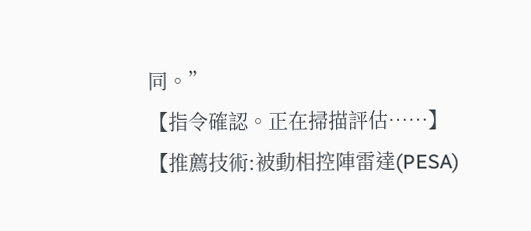同。”
【指令確認。正在掃描評估……】
【推薦技術:被動相控陣雷達(PESA)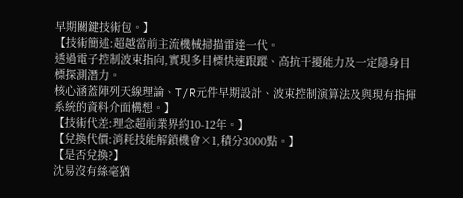早期關鍵技術包。】
【技術簡述:超越當前主流機械掃描雷達一代。
透過電子控制波束指向,實現多目標快速跟蹤、高抗干擾能力及一定隱身目標探測潛力。
核心涵蓋陣列天線理論、T/R元件早期設計、波束控制演算法及與現有指揮系統的資料介面構想。】
【技術代差:理念超前業界約10-12年。】
【兌換代價:消耗技能解鎖機會×1,積分3000點。】
【是否兌換?】
沈易沒有絲毫猶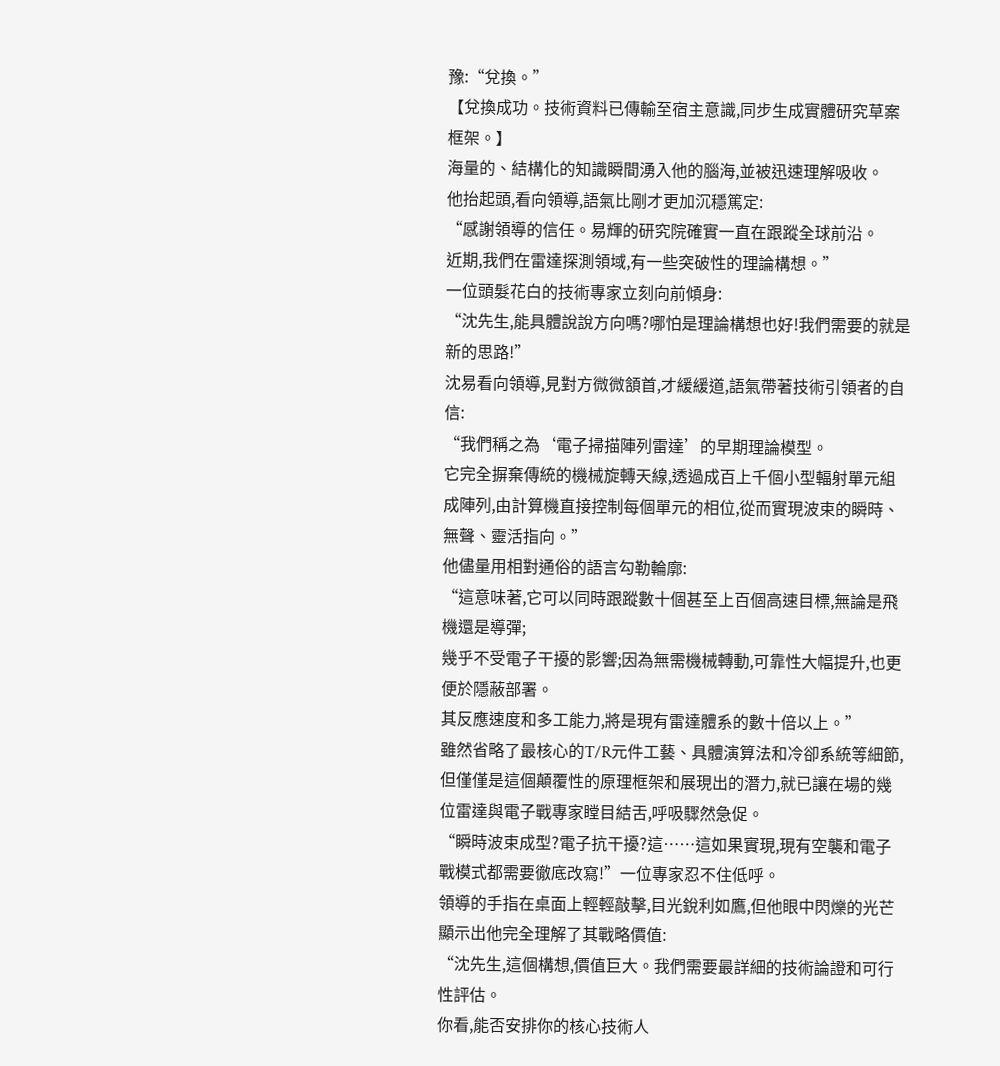豫:“兌換。”
【兌換成功。技術資料已傳輸至宿主意識,同步生成實體研究草案框架。】
海量的、結構化的知識瞬間湧入他的腦海,並被迅速理解吸收。
他抬起頭,看向領導,語氣比剛才更加沉穩篤定:
“感謝領導的信任。易輝的研究院確實一直在跟蹤全球前沿。
近期,我們在雷達探測領域,有一些突破性的理論構想。”
一位頭髮花白的技術專家立刻向前傾身:
“沈先生,能具體說說方向嗎?哪怕是理論構想也好!我們需要的就是新的思路!”
沈易看向領導,見對方微微頷首,才緩緩道,語氣帶著技術引領者的自信:
“我們稱之為‘電子掃描陣列雷達’的早期理論模型。
它完全摒棄傳統的機械旋轉天線,透過成百上千個小型輻射單元組成陣列,由計算機直接控制每個單元的相位,從而實現波束的瞬時、無聲、靈活指向。”
他儘量用相對通俗的語言勾勒輪廓:
“這意味著,它可以同時跟蹤數十個甚至上百個高速目標,無論是飛機還是導彈;
幾乎不受電子干擾的影響;因為無需機械轉動,可靠性大幅提升,也更便於隱蔽部署。
其反應速度和多工能力,將是現有雷達體系的數十倍以上。”
雖然省略了最核心的T/R元件工藝、具體演算法和冷卻系統等細節,但僅僅是這個顛覆性的原理框架和展現出的潛力,就已讓在場的幾位雷達與電子戰專家瞠目結舌,呼吸驟然急促。
“瞬時波束成型?電子抗干擾?這……這如果實現,現有空襲和電子戰模式都需要徹底改寫!”一位專家忍不住低呼。
領導的手指在桌面上輕輕敲擊,目光銳利如鷹,但他眼中閃爍的光芒顯示出他完全理解了其戰略價值:
“沈先生,這個構想,價值巨大。我們需要最詳細的技術論證和可行性評估。
你看,能否安排你的核心技術人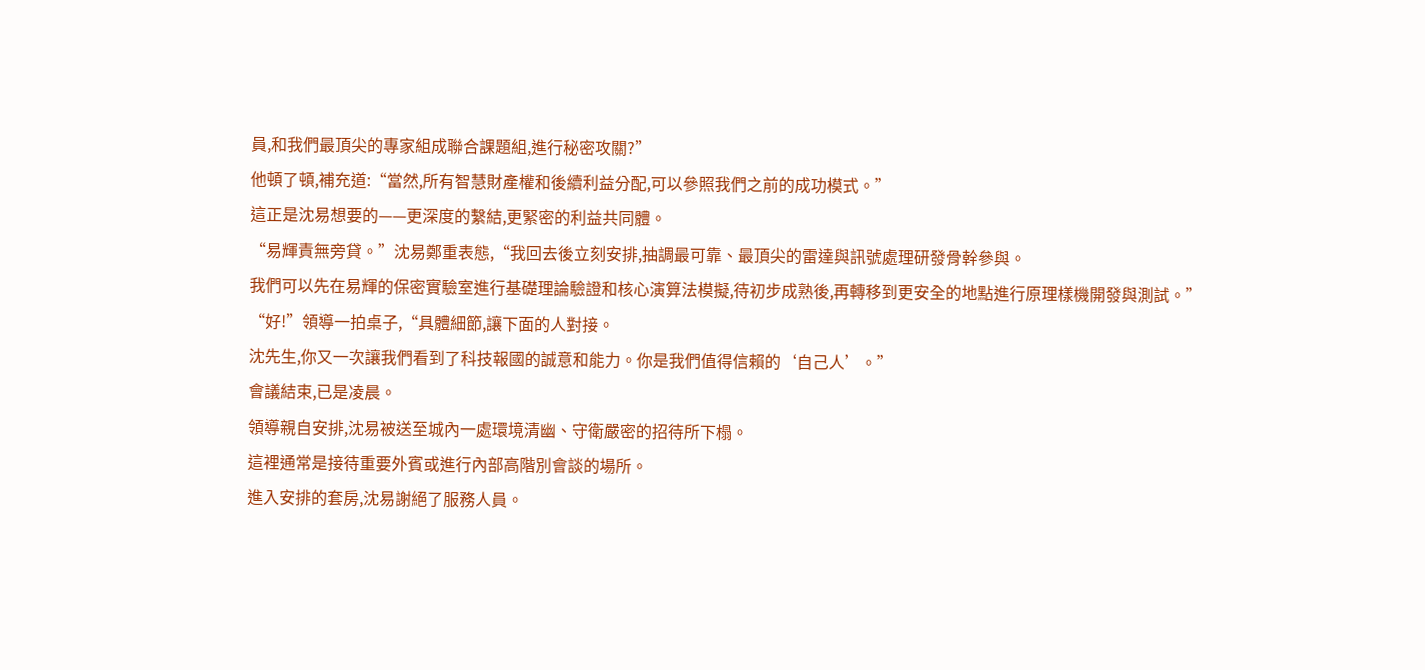員,和我們最頂尖的專家組成聯合課題組,進行秘密攻關?”
他頓了頓,補充道:“當然,所有智慧財產權和後續利益分配,可以參照我們之前的成功模式。”
這正是沈易想要的——更深度的繫結,更緊密的利益共同體。
“易輝責無旁貸。”沈易鄭重表態,“我回去後立刻安排,抽調最可靠、最頂尖的雷達與訊號處理研發骨幹參與。
我們可以先在易輝的保密實驗室進行基礎理論驗證和核心演算法模擬,待初步成熟後,再轉移到更安全的地點進行原理樣機開發與測試。”
“好!”領導一拍桌子,“具體細節,讓下面的人對接。
沈先生,你又一次讓我們看到了科技報國的誠意和能力。你是我們值得信賴的‘自己人’。”
會議結束,已是凌晨。
領導親自安排,沈易被送至城內一處環境清幽、守衛嚴密的招待所下榻。
這裡通常是接待重要外賓或進行內部高階別會談的場所。
進入安排的套房,沈易謝絕了服務人員。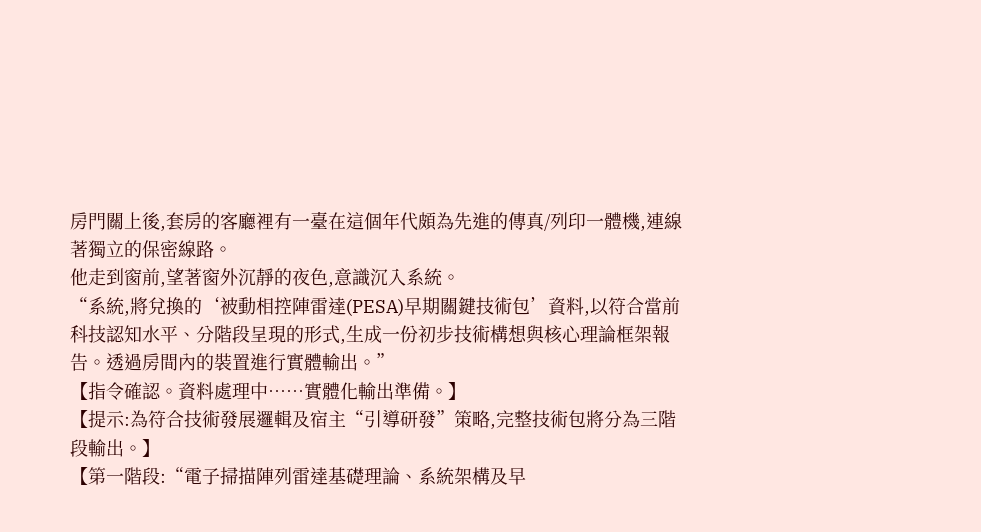房門關上後,套房的客廳裡有一臺在這個年代頗為先進的傳真/列印一體機,連線著獨立的保密線路。
他走到窗前,望著窗外沉靜的夜色,意識沉入系統。
“系統,將兌換的‘被動相控陣雷達(PESA)早期關鍵技術包’資料,以符合當前科技認知水平、分階段呈現的形式,生成一份初步技術構想與核心理論框架報告。透過房間內的裝置進行實體輸出。”
【指令確認。資料處理中……實體化輸出準備。】
【提示:為符合技術發展邏輯及宿主“引導研發”策略,完整技術包將分為三階段輸出。】
【第一階段:“電子掃描陣列雷達基礎理論、系統架構及早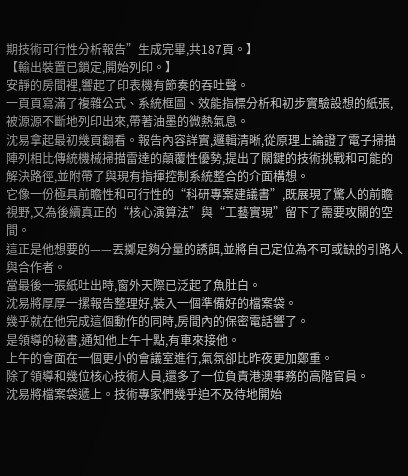期技術可行性分析報告”生成完畢,共187頁。】
【輸出裝置已鎖定,開始列印。】
安靜的房間裡,響起了印表機有節奏的吞吐聲。
一頁頁寫滿了複雜公式、系統框圖、效能指標分析和初步實驗設想的紙張,被源源不斷地列印出來,帶著油墨的微熱氣息。
沈易拿起最初幾頁翻看。報告內容詳實,邏輯清晰,從原理上論證了電子掃描陣列相比傳統機械掃描雷達的顛覆性優勢,提出了關鍵的技術挑戰和可能的解決路徑,並附帶了與現有指揮控制系統整合的介面構想。
它像一份極具前瞻性和可行性的“科研專案建議書”,既展現了驚人的前瞻視野,又為後續真正的“核心演算法”與“工藝實現”留下了需要攻關的空間。
這正是他想要的——丟擲足夠分量的誘餌,並將自己定位為不可或缺的引路人與合作者。
當最後一張紙吐出時,窗外天際已泛起了魚肚白。
沈易將厚厚一摞報告整理好,裝入一個準備好的檔案袋。
幾乎就在他完成這個動作的同時,房間內的保密電話響了。
是領導的秘書,通知他上午十點,有車來接他。
上午的會面在一個更小的會議室進行,氣氛卻比昨夜更加鄭重。
除了領導和幾位核心技術人員,還多了一位負責港澳事務的高階官員。
沈易將檔案袋遞上。技術專家們幾乎迫不及待地開始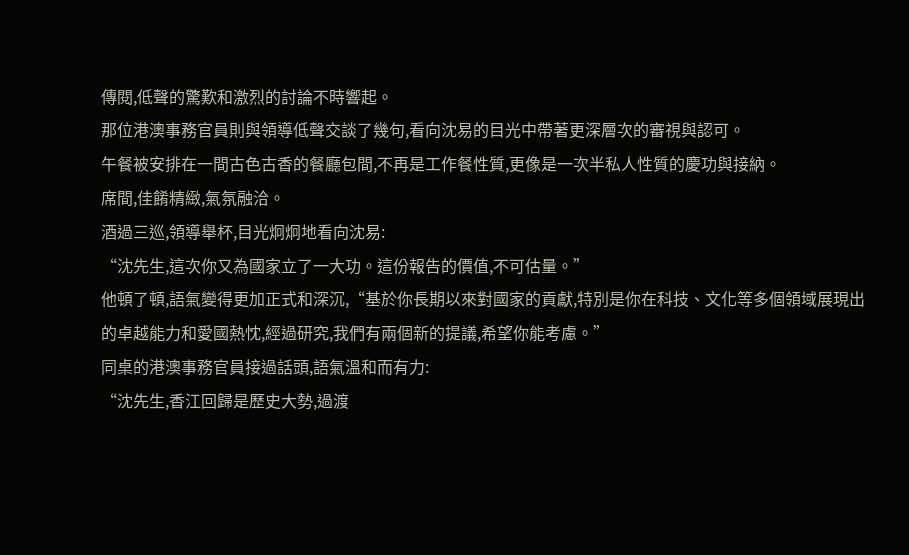傳閱,低聲的驚歎和激烈的討論不時響起。
那位港澳事務官員則與領導低聲交談了幾句,看向沈易的目光中帶著更深層次的審視與認可。
午餐被安排在一間古色古香的餐廳包間,不再是工作餐性質,更像是一次半私人性質的慶功與接納。
席間,佳餚精緻,氣氛融洽。
酒過三巡,領導舉杯,目光炯炯地看向沈易:
“沈先生,這次你又為國家立了一大功。這份報告的價值,不可估量。”
他頓了頓,語氣變得更加正式和深沉,“基於你長期以來對國家的貢獻,特別是你在科技、文化等多個領域展現出的卓越能力和愛國熱忱,經過研究,我們有兩個新的提議,希望你能考慮。”
同桌的港澳事務官員接過話頭,語氣溫和而有力:
“沈先生,香江回歸是歷史大勢,過渡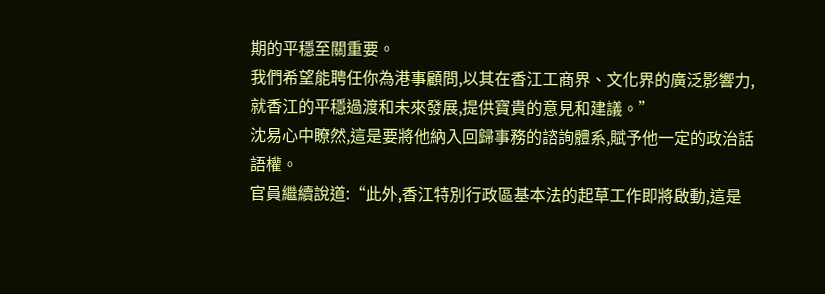期的平穩至關重要。
我們希望能聘任你為港事顧問,以其在香江工商界、文化界的廣泛影響力,就香江的平穩過渡和未來發展,提供寶貴的意見和建議。”
沈易心中瞭然,這是要將他納入回歸事務的諮詢體系,賦予他一定的政治話語權。
官員繼續說道:“此外,香江特別行政區基本法的起草工作即將啟動,這是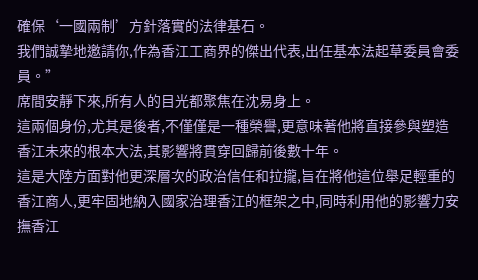確保‘一國兩制’方針落實的法律基石。
我們誠摯地邀請你,作為香江工商界的傑出代表,出任基本法起草委員會委員。”
席間安靜下來,所有人的目光都聚焦在沈易身上。
這兩個身份,尤其是後者,不僅僅是一種榮譽,更意味著他將直接參與塑造香江未來的根本大法,其影響將貫穿回歸前後數十年。
這是大陸方面對他更深層次的政治信任和拉攏,旨在將他這位舉足輕重的香江商人,更牢固地納入國家治理香江的框架之中,同時利用他的影響力安撫香江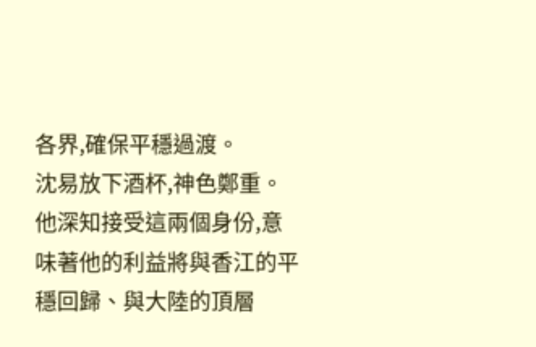各界,確保平穩過渡。
沈易放下酒杯,神色鄭重。
他深知接受這兩個身份,意味著他的利益將與香江的平穩回歸、與大陸的頂層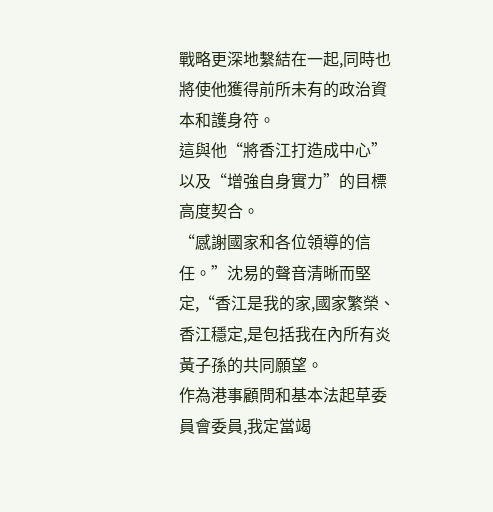戰略更深地繫結在一起,同時也將使他獲得前所未有的政治資本和護身符。
這與他“將香江打造成中心”以及“增強自身實力”的目標高度契合。
“感謝國家和各位領導的信任。”沈易的聲音清晰而堅定,“香江是我的家,國家繁榮、香江穩定,是包括我在內所有炎黃子孫的共同願望。
作為港事顧問和基本法起草委員會委員,我定當竭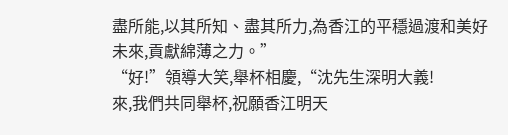盡所能,以其所知、盡其所力,為香江的平穩過渡和美好未來,貢獻綿薄之力。”
“好!”領導大笑,舉杯相慶,“沈先生深明大義!
來,我們共同舉杯,祝願香江明天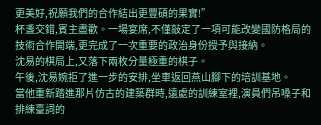更美好,祝願我們的合作結出更豐碩的果實!”
杯盞交錯,賓主盡歡。一場宴席,不僅敲定了一項可能改變國防格局的技術合作開端,更完成了一次重要的政治身份授予與接納。
沈易的棋局上,又落下兩枚分量極重的棋子。
午後,沈易婉拒了進一步的安排,坐車返回燕山腳下的培訓基地。
當他重新踏進那片仿古的建築群時,遠處的訓練室裡,演員們吊嗓子和排練臺詞的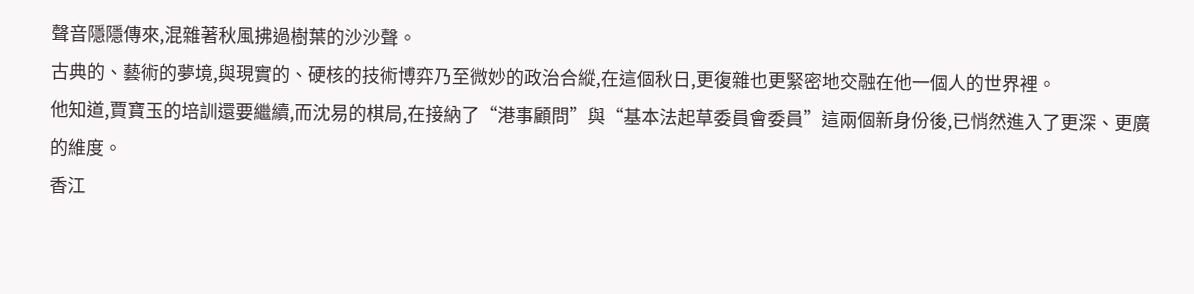聲音隱隱傳來,混雜著秋風拂過樹葉的沙沙聲。
古典的、藝術的夢境,與現實的、硬核的技術博弈乃至微妙的政治合縱,在這個秋日,更復雜也更緊密地交融在他一個人的世界裡。
他知道,賈寶玉的培訓還要繼續,而沈易的棋局,在接納了“港事顧問”與“基本法起草委員會委員”這兩個新身份後,已悄然進入了更深、更廣的維度。
香江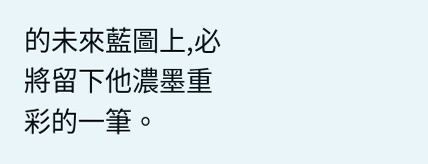的未來藍圖上,必將留下他濃墨重彩的一筆。